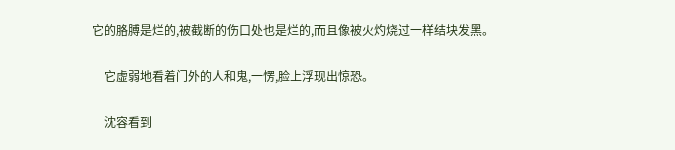它的胳膊是烂的,被截断的伤口处也是烂的,而且像被火灼烧过一样结块发黑。

    它虚弱地看着门外的人和鬼,一愣,脸上浮现出惊恐。

    沈容看到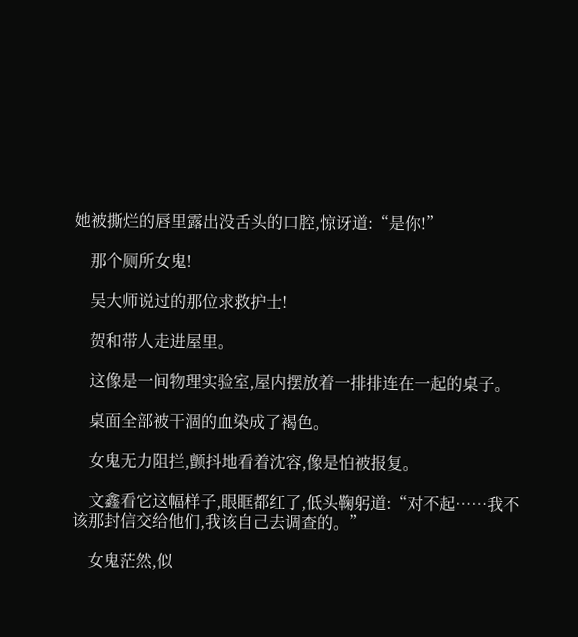她被撕烂的唇里露出没舌头的口腔,惊讶道:“是你!”

    那个厕所女鬼!

    吴大师说过的那位求救护士!

    贺和带人走进屋里。

    这像是一间物理实验室,屋内摆放着一排排连在一起的桌子。

    桌面全部被干涸的血染成了褐色。

    女鬼无力阻拦,颤抖地看着沈容,像是怕被报复。

    文鑫看它这幅样子,眼眶都红了,低头鞠躬道:“对不起……我不该那封信交给他们,我该自己去调查的。”

    女鬼茫然,似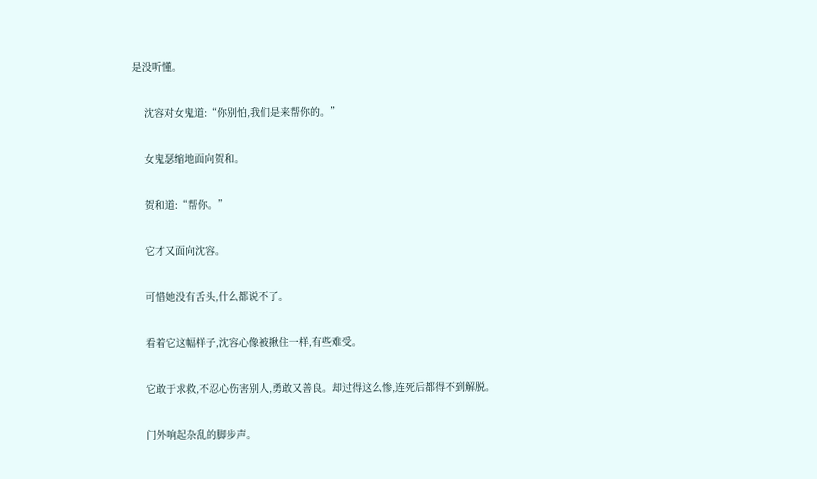是没听懂。

    沈容对女鬼道:“你别怕,我们是来帮你的。”

    女鬼瑟缩地面向贺和。

    贺和道:“帮你。”

    它才又面向沈容。

    可惜她没有舌头,什么都说不了。

    看着它这幅样子,沈容心像被揪住一样,有些难受。

    它敢于求救,不忍心伤害别人,勇敢又善良。却过得这么惨,连死后都得不到解脱。

    门外响起杂乱的脚步声。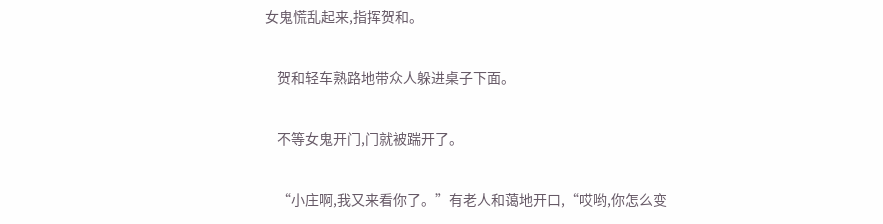女鬼慌乱起来,指挥贺和。

    贺和轻车熟路地带众人躲进桌子下面。

    不等女鬼开门,门就被踹开了。

    “小庄啊,我又来看你了。”有老人和蔼地开口,“哎哟,你怎么变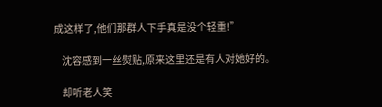成这样了,他们那群人下手真是没个轻重!”

    沈容感到一丝熨贴,原来这里还是有人对她好的。

    却听老人笑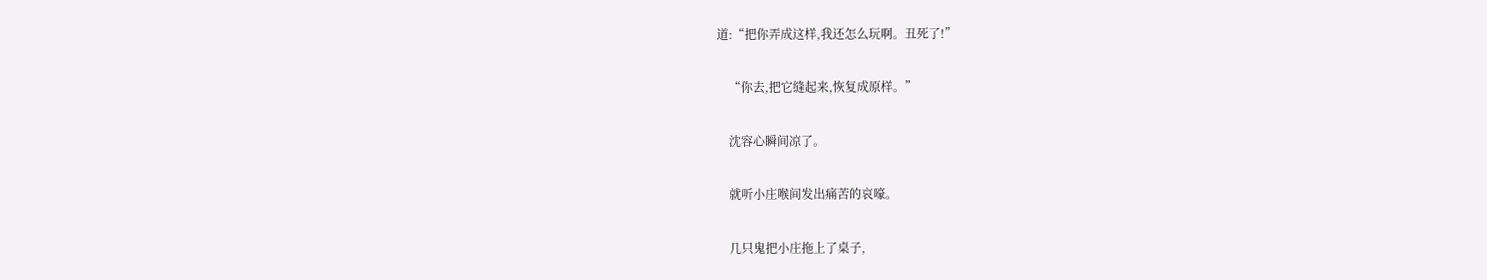道:“把你弄成这样,我还怎么玩啊。丑死了!”

    “你去,把它缝起来,恢复成原样。”

    沈容心瞬间凉了。

    就听小庄喉间发出痛苦的哀嚎。

    几只鬼把小庄拖上了桌子,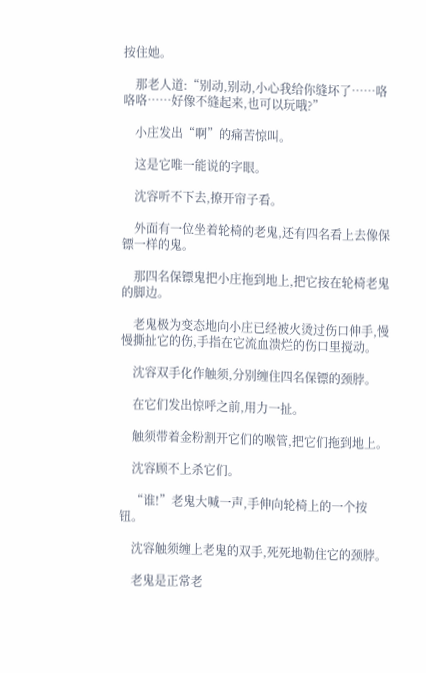按住她。

    那老人道:“别动,别动,小心我给你缝坏了……咯咯咯……好像不缝起来,也可以玩哦?”

    小庄发出“啊”的痛苦惊叫。

    这是它唯一能说的字眼。

    沈容听不下去,撩开帘子看。

    外面有一位坐着轮椅的老鬼,还有四名看上去像保镖一样的鬼。

    那四名保镖鬼把小庄拖到地上,把它按在轮椅老鬼的脚边。

    老鬼极为变态地向小庄已经被火烫过伤口伸手,慢慢撕扯它的伤,手指在它流血溃烂的伤口里搅动。

    沈容双手化作触须,分别缠住四名保镖的颈脖。

    在它们发出惊呼之前,用力一扯。

    触须带着金粉割开它们的喉管,把它们拖到地上。

    沈容顾不上杀它们。

    “谁!”老鬼大喊一声,手伸向轮椅上的一个按钮。

    沈容触须缠上老鬼的双手,死死地勒住它的颈脖。

    老鬼是正常老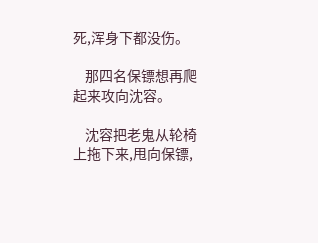死,浑身下都没伤。

    那四名保镖想再爬起来攻向沈容。

    沈容把老鬼从轮椅上拖下来,甩向保镖,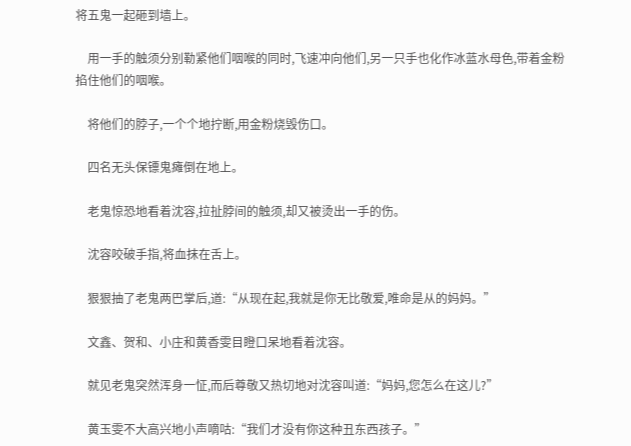将五鬼一起砸到墙上。

    用一手的触须分别勒紧他们咽喉的同时,飞速冲向他们,另一只手也化作冰蓝水母色,带着金粉掐住他们的咽喉。

    将他们的脖子,一个个地拧断,用金粉烧毁伤口。

    四名无头保镖鬼瘫倒在地上。

    老鬼惊恐地看着沈容,拉扯脖间的触须,却又被烫出一手的伤。

    沈容咬破手指,将血抹在舌上。

    狠狠抽了老鬼两巴掌后,道:“从现在起,我就是你无比敬爱,唯命是从的妈妈。”

    文鑫、贺和、小庄和黄香雯目瞪口呆地看着沈容。

    就见老鬼突然浑身一怔,而后尊敬又热切地对沈容叫道:“妈妈,您怎么在这儿?”

    黄玉雯不大高兴地小声嘀咕:“我们才没有你这种丑东西孩子。”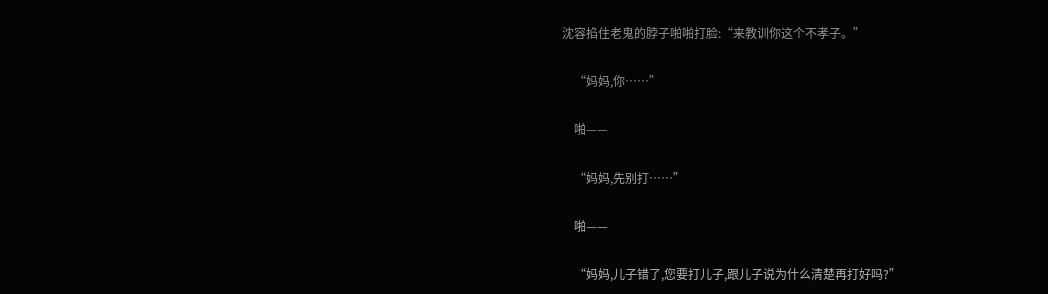沈容掐住老鬼的脖子啪啪打脸:“来教训你这个不孝子。”

    “妈妈,你……”

    啪——

    “妈妈,先别打……”

    啪——

    “妈妈,儿子错了,您要打儿子,跟儿子说为什么清楚再打好吗?”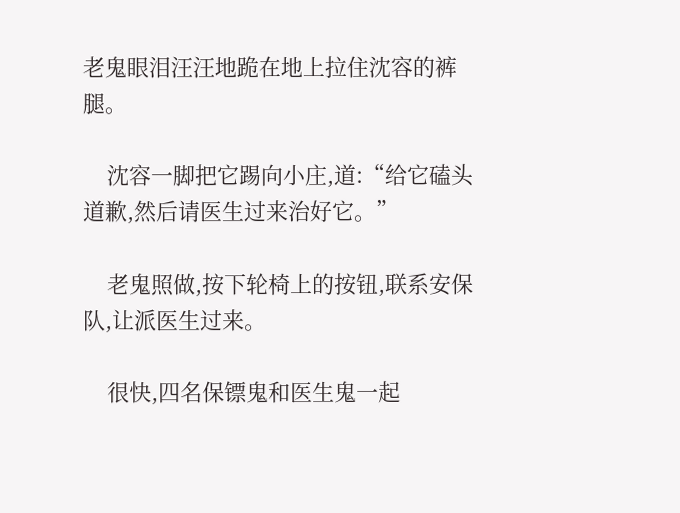老鬼眼泪汪汪地跪在地上拉住沈容的裤腿。

    沈容一脚把它踢向小庄,道:“给它磕头道歉,然后请医生过来治好它。”

    老鬼照做,按下轮椅上的按钮,联系安保队,让派医生过来。

    很快,四名保镖鬼和医生鬼一起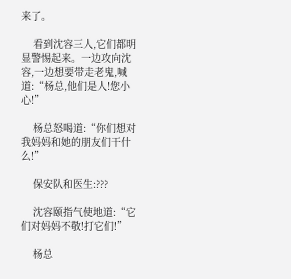来了。

    看到沈容三人,它们都明显警惕起来。一边攻向沈容,一边想要带走老鬼,喊道:“杨总,他们是人!您小心!”

    杨总怒喝道:“你们想对我妈妈和她的朋友们干什么!”

    保安队和医生:???

    沈容颐指气使地道:“它们对妈妈不敬!打它们!”

    杨总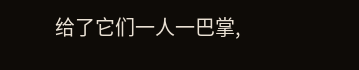给了它们一人一巴掌,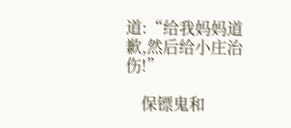道:“给我妈妈道歉,然后给小庄治伤!”

    保镖鬼和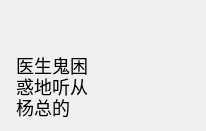医生鬼困惑地听从杨总的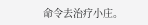命令去治疗小庄。